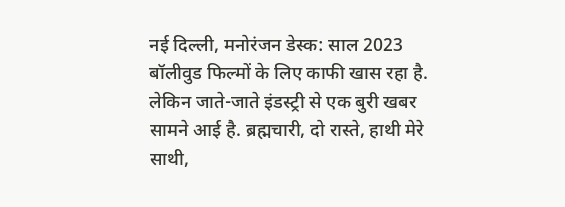नई दिल्ली, मनोरंजन डेस्क: साल 2023 बॉलीवुड फिल्मों के लिए काफी खास रहा है. लेकिन जाते-जाते इंडस्ट्री से एक बुरी खबर सामने आई है. ब्रह्मचारी, दो रास्ते, हाथी मेरे साथी,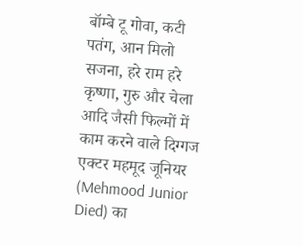बॉम्बे टू गोवा, कटी पतंग, आन मिलो सजना, हरे राम हरे कृष्णा, गुरु और चेला आदि जैसी फिल्मों में काम करने वाले दिग्गज एक्टर महमूद जूनियर (Mehmood Junior Died) का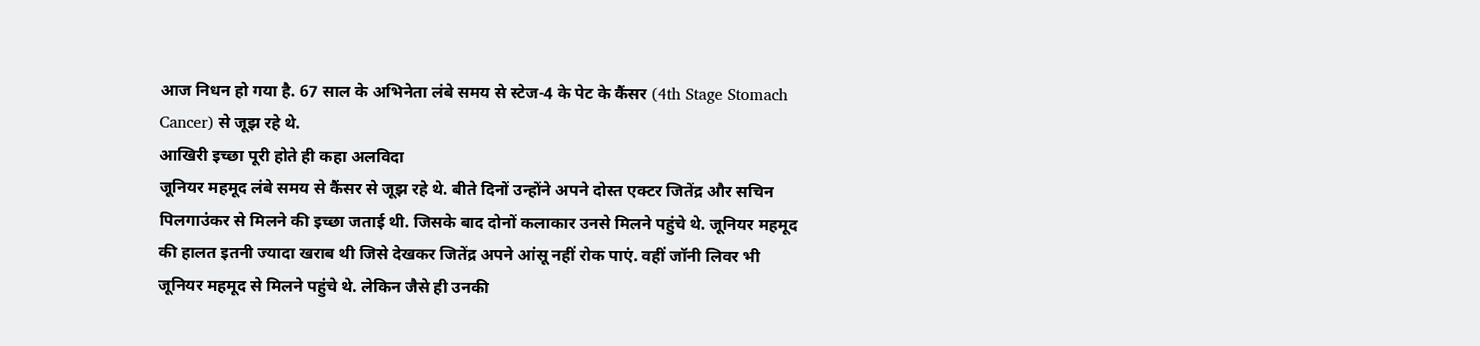आज निधन हो गया है. 67 साल के अभिनेता लंबे समय से स्टेज-4 के पेट के कैंसर (4th Stage Stomach Cancer) से जूझ रहे थे.
आखिरी इच्छा पूरी होते ही कहा अलविदा
जूनियर महमूद लंबे समय से कैंसर से जूझ रहे थे. बीते दिनों उन्होंने अपने दोस्त एक्टर जितेंद्र और सचिन पिलगाउंकर से मिलने की इच्छा जताई थी. जिसके बाद दोनों कलाकार उनसे मिलने पहुंचे थे. जूनियर महमूद की हालत इतनी ज्यादा खराब थी जिसे देखकर जितेंद्र अपने आंसू नहीं रोक पाएं. वहीं जॉनी लिवर भी जूनियर महमूद से मिलने पहुंचे थे. लेकिन जैसे ही उनकी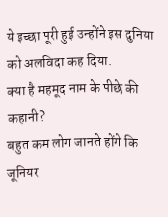ये इच्छा पूरी हुई उन्होंने इस दुनिया को अलविदा कह दिया.
क्या है महमूद नाम के पीछे की कहानी?
बहुत कम लोग जानते होंगे कि जूनियर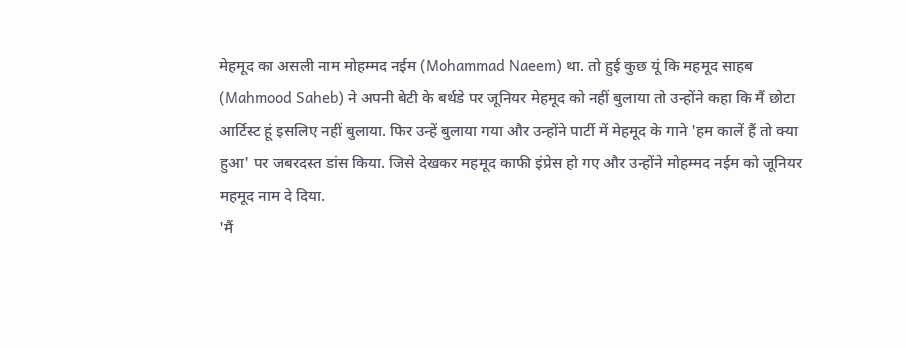मेहमूद का असली नाम मोहम्मद नईम (Mohammad Naeem) था. तो हुई कुछ यूं कि महमूद साहब (Mahmood Saheb) ने अपनी बेटी के बर्थडे पर जूनियर मेहमूद को नहीं बुलाया तो उन्होंने कहा कि मैं छोटा आर्टिस्ट हूं इसलिए नहीं बुलाया. फिर उन्हें बुलाया गया और उन्होंने पार्टी में मेहमूद के गाने 'हम कालें हैं तो क्या हुआ' पर जबरदस्त डांस किया. जिसे देखकर महमूद काफी इंप्रेस हो गए और उन्होंने मोहम्मद नईम को जूनियर महमूद नाम दे दिया.
'मैं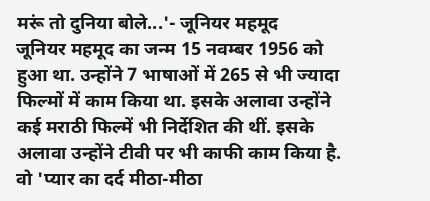मरूं तो दुनिया बोले...'- जूनियर महमूद
जूनियर महमूद का जन्म 15 नवम्बर 1956 को हुआ था. उन्होंने 7 भाषाओं में 265 से भी ज्यादा फिल्मों में काम किया था. इसके अलावा उन्होंने कई मराठी फिल्में भी निर्देशित की थीं. इसके अलावा उन्होंने टीवी पर भी काफी काम किया है. वो 'प्यार का दर्द मीठा-मीठा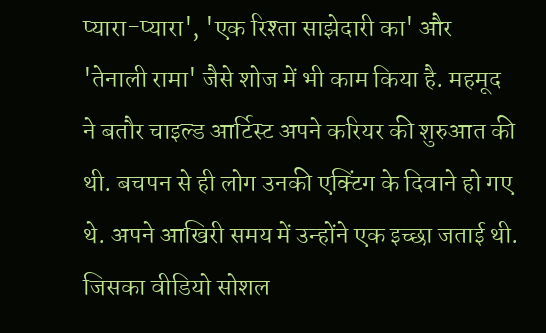प्यारा-प्यारा', 'एक रिश्ता साझेदारी का' और 'तेनाली रामा' जैसे शोज में भी काम किया है. महमूद ने बतौर चाइल्ड आर्टिस्ट अपने करियर की शुरुआत की थी. बचपन से ही लोग उनकी एक्टिंग के दिवाने हो गए थे. अपने आखिरी समय में उन्होंने एक इच्छा जताई थी. जिसका वीडियो सोशल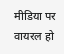मीडिया पर वायरल हो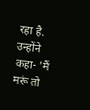रहा है. उन्होंने कहा- 'मैं मरूं तो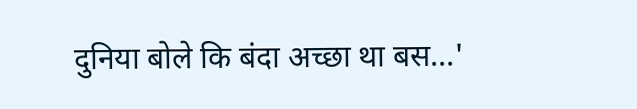दुनिया बोले कि बंदा अच्छा था बस...'